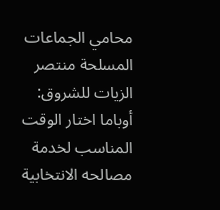محامي الجماعات المسلحة منتصر الزيات للشروق:
أوباما اختار الوقت المناسب لخدمة مصالحه الانتخابية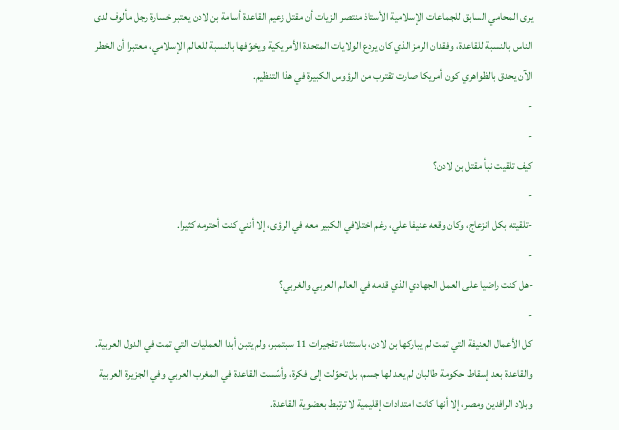يرى المحامي السابق للجماعات الإسلامية الأستاذ منتصر الزيات أن مقتل زعيم القاعدة أسامة بن لادن يعتبر خسارة رجل مألوف لدى الناس بالنسبة للقاعدة، وفقدان الرمز الذي كان يردع الولايات المتحدة الأمريكية ويخوّفها بالنسبة للعالم الإسلامي، معتبرا أن الخطر الآن يحدق بالظواهري كون أمريكا صارت تقترب من الرؤوس الكبيرة في هذا التنظيم.
-
-
كيف تلقيت نبأ مقتل بن لادن؟
-
-تلقيته بكل انزعاج، وكان وقعه عنيفا علي، رغم اختلافي الكبير معه في الرؤى، إلا أنني كنت أحترمه كثيرا.
-
-هل كنت راضيا على العمل الجهادي الذي قدمه في العالم العربي والغربي؟
-
كل الأعمال العنيفة التي تمت لم يباركها بن لادن، باستثناء تفجيرات 11 سبتمبر، ولم يتبن أبدا العمليات التي تمت في الدول العربية. والقاعدة بعد إسقاط حكومة طالبان لم يعد لها جسم، بل تحوّلت إلى فكرة، وأسّست القاعدة في المغرب العربي وفي الجزيرة العربية وبلاد الرافدين ومصر، إلا أنها كانت امتدادات إقليمية لا ترتبط بعضوية القاعدة.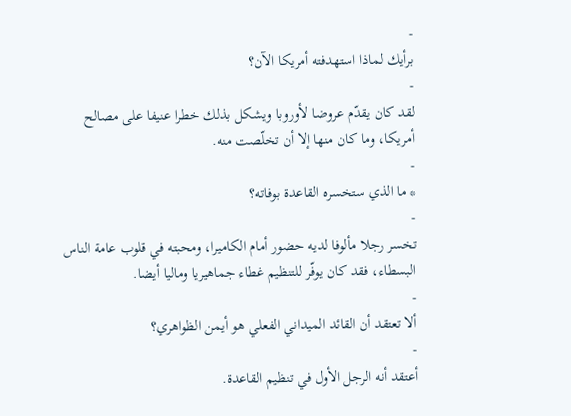-
برأيك لماذا استهدفته أمريكا الآن؟
-
لقد كان يقدّم عروضا لأوروبا ويشكل بذلك خطرا عنيفا على مصالح أمريكا، وما كان منها إلا أن تخلّصت منه.
-
* ما الذي ستخسره القاعدة بوفاته؟
-
تخسر رجلا مألوفا لديه حضور أمام الكاميرا، ومحبته في قلوب عامة الناس البسطاء، فقد كان يوفّر للتنظيم غطاء جماهيريا وماليا أيضا.
-
ألا تعتقد أن القائد الميداني الفعلي هو أيمن الظواهري؟
-
أعتقد أنه الرجل الأول في تنظيم القاعدة.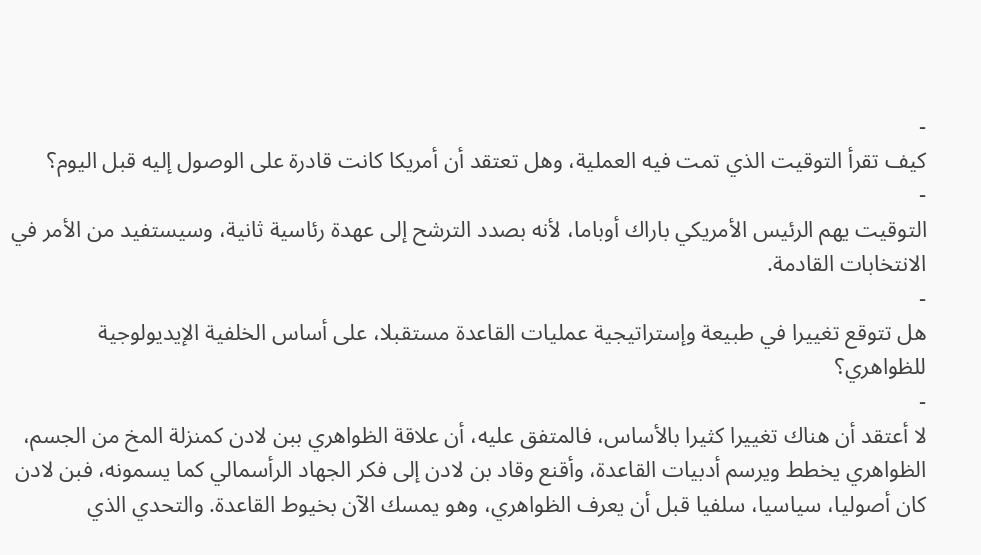-
كيف تقرأ التوقيت الذي تمت فيه العملية، وهل تعتقد أن أمريكا كانت قادرة على الوصول إليه قبل اليوم؟
-
التوقيت يهم الرئيس الأمريكي باراك أوباما، لأنه بصدد الترشح إلى عهدة رئاسية ثانية، وسيستفيد من الأمر في الانتخابات القادمة.
-
هل تتوقع تغييرا في طبيعة وإستراتيجية عمليات القاعدة مستقبلا، على أساس الخلفية الإيديولوجية للظواهري؟
-
لا أعتقد أن هناك تغييرا كثيرا بالأساس، فالمتفق عليه، أن علاقة الظواهري ببن لادن كمنزلة المخ من الجسم، الظواهري يخطط ويرسم أدبيات القاعدة، وأقنع وقاد بن لادن إلى فكر الجهاد الرأسمالي كما يسمونه، فبن لادن كان أصوليا، سياسيا، سلفيا قبل أن يعرف الظواهري، وهو يمسك الآن بخيوط القاعدة. والتحدي الذي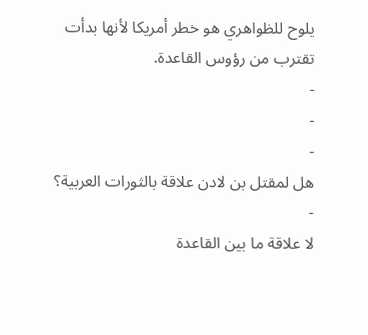يلوح للظواهري هو خطر أمريكا لأنها بدأت تقترب من رؤوس القاعدة.
-
-
-
هل لمقتل بن لادن علاقة بالثورات العربية؟
-
لا علاقة ما بين القاعدة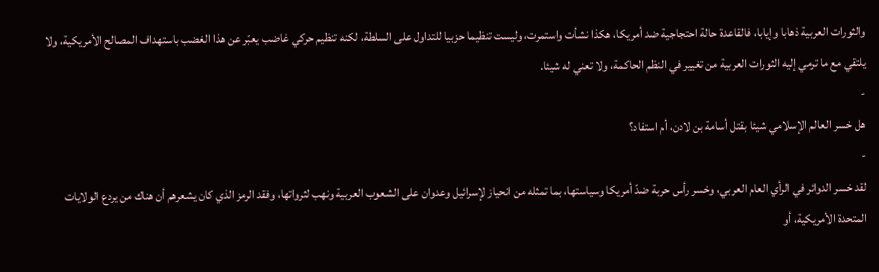والثورات العربية ذهابا وإيابا، فالقاعدة حالة احتجاجية ضد أمريكا، هكذا نشأت واستمرت، وليست تنظيما حزبيا للتداول على السلطة، لكنه تنظيم حركي غاضب يعبّر عن هذا الغضب باستهداف المصالح الأمريكية، ولا يلتقي مع ما ترمي إليه الثورات العربية من تغيير في النظم الحاكمة، ولا تعني له شيئا.
-
هل خسر العالم الإسلامي شيئا بقتل أسامة بن لادن، أم استفاد؟
-
لقد خسر الدوائر في الرأي العام العربي، وخسر رأس حربة ضدّ أمريكا وسياستها، بما تمثله من انحياز لإسرائيل وعدوان على الشعوب العربية ونهب لثرواتها، وفقد الرمز الذي كان يشعرهم أن هناك من يردع الولايات المتحدة الأمريكية، أو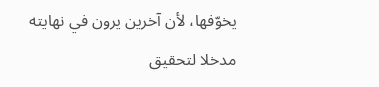يخوّفها، لأن آخرين يرون في نهايته مدخلا لتحقيق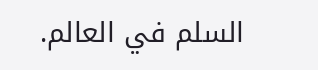السلم في العالم.